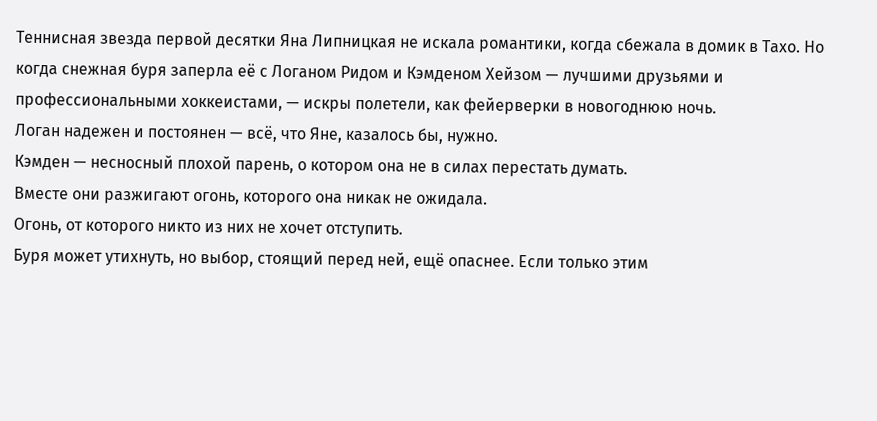Теннисная звезда первой десятки Яна Липницкая не искала романтики, когда сбежала в домик в Тахо. Но когда снежная буря заперла её с Логаном Ридом и Кэмденом Хейзом — лучшими друзьями и профессиональными хоккеистами, — искры полетели, как фейерверки в новогоднюю ночь.
Логан надежен и постоянен — всё, что Яне, казалось бы, нужно.
Кэмден — несносный плохой парень, о котором она не в силах перестать думать.
Вместе они разжигают огонь, которого она никак не ожидала.
Огонь, от которого никто из них не хочет отступить.
Буря может утихнуть, но выбор, стоящий перед ней, ещё опаснее. Если только этим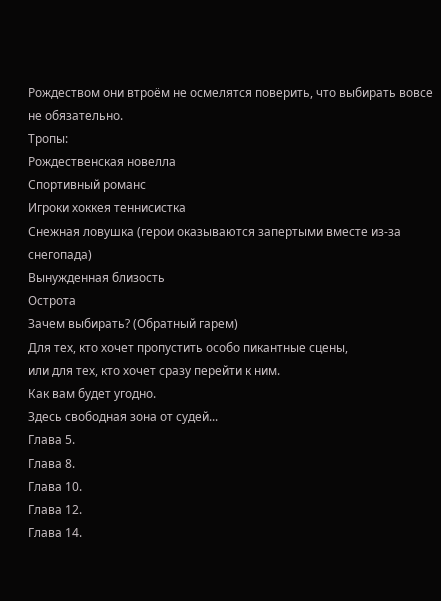Рождеством они втроём не осмелятся поверить, что выбирать вовсе не обязательно.
Тропы:
Рождественская новелла
Спортивный романс
Игроки хоккея теннисистка
Снежная ловушка (герои оказываются запертыми вместе из-за снегопада)
Вынужденная близость
Острота
Зачем выбирать? (Обратный гарем)
Для тех, кто хочет пропустить особо пикантные сцены,
или для тех, кто хочет сразу перейти к ним.
Как вам будет угодно.
Здесь свободная зона от судей...
Глава 5.
Глава 8.
Глава 10.
Глава 12.
Глава 14.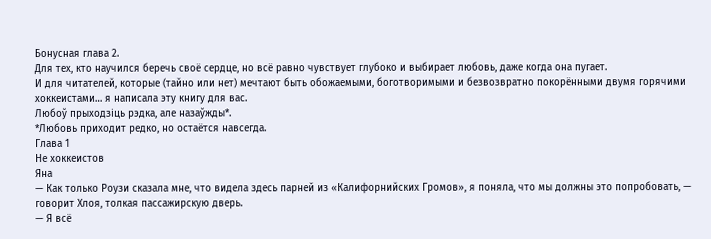Бонусная глава 2.
Для тех, кто научился беречь своё сердце, но всё равно чувствует глубоко и выбирает любовь, даже когда она пугает.
И для читателей, которые (тайно или нет) мечтают быть обожаемыми, боготворимыми и безвозвратно покорёнными двумя горячими хоккеистами… я написала эту книгу для вас.
Любоў прыходзіць рэдка, але назаўжды*.
*Любовь приходит редко, но остаётся навсегда.
Глава 1
Не хоккеистов
Яна
— Как только Роузи сказала мне, что видела здесь парней из «Калифорнийских Громов», я поняла, что мы должны это попробовать, — говорит Хлоя, толкая пассажирскую дверь.
— Я всё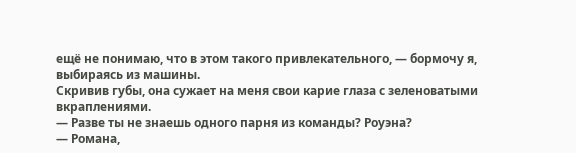ещё не понимаю, что в этом такого привлекательного, — бормочу я, выбираясь из машины.
Скривив губы, она сужает на меня свои карие глаза с зеленоватыми вкраплениями.
— Разве ты не знаешь одного парня из команды? Роуэна?
— Романа,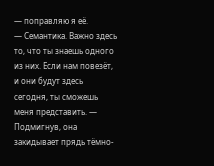— поправляю я её.
— Семантика. Важно здесь то, что ты знаешь одного из них. Если нам повезёт, и они будут здесь сегодня, ты сможешь меня представить. — Подмигнув, она закидывает прядь тёмно-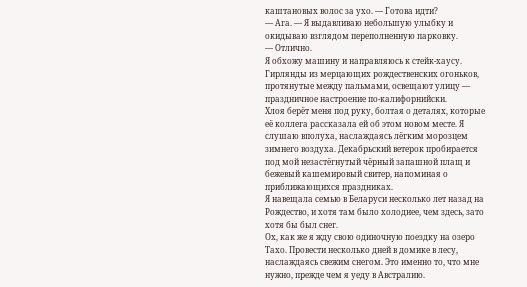каштановых волос за ухо. — Готова идти?
— Ага. — Я выдавливаю небольшую улыбку и окидываю взглядом переполненную парковку.
— Отлично.
Я обхожу машину и направляюсь к стейк-хаусу. Гирлянды из мерцающих рождественских огоньков, протянутые между пальмами, освещают улицу — праздничное настроение по-калифорнийски.
Хлоя берёт меня под руку, болтая о деталях, которые её коллега рассказала ей об этом новом месте. Я слушаю вполуха, наслаждаясь лёгким морозцем зимнего воздуха. Декабрьский ветерок пробирается под мой незастёгнутый чёрный запашной плащ и бежевый кашемировый свитер, напоминая о приближающихся праздниках.
Я навещала семью в Беларуси несколько лет назад на Рождество, и хотя там было холоднее, чем здесь, зато хотя бы был снег.
Ох, как же я жду свою одиночную поездку на озеро Тахо. Провести несколько дней в домике в лесу, наслаждаясь свежим снегом. Это именно то, что мне нужно, прежде чем я уеду в Австралию.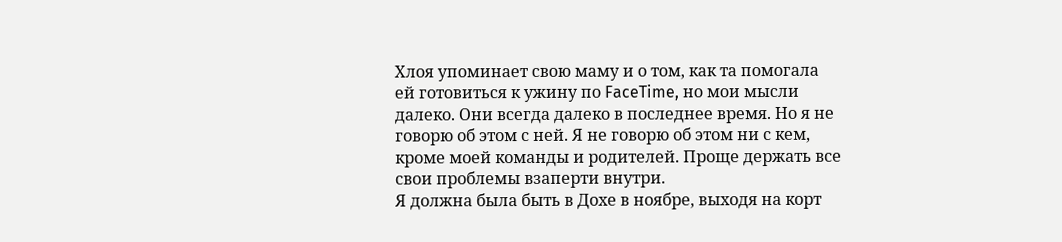Хлоя упоминает свою маму и о том, как та помогала ей готовиться к ужину по FaceTime, но мои мысли далеко. Они всегда далеко в последнее время. Но я не говорю об этом с ней. Я не говорю об этом ни с кем, кроме моей команды и родителей. Проще держать все свои проблемы взаперти внутри.
Я должна была быть в Дохе в ноябре, выходя на корт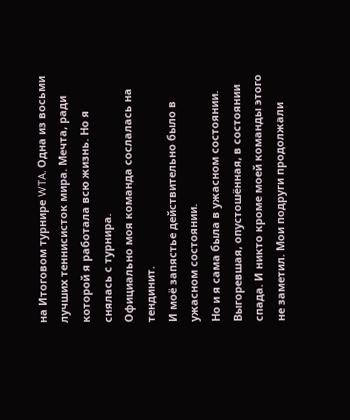на Итоговом турнире WTA. Одна из восьми лучших теннисисток мира. Мечта, ради которой я работала всю жизнь. Но я снялась с турнира.
Официально моя команда сослалась на тендинит.
И моё запястье действительно было в ужасном состоянии.
Но и я сама была в ужасном состоянии. Выгоревшая, опустошённая, в состоянии спада. И никто кроме моей команды этого не заметил. Мои подруги продолжали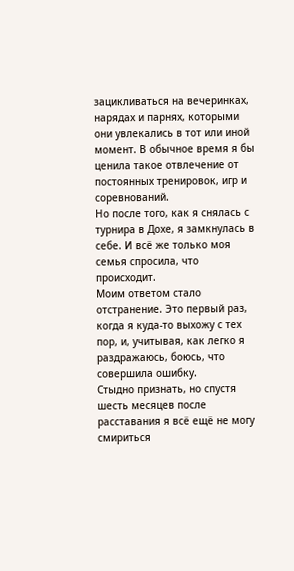зацикливаться на вечеринках, нарядах и парнях, которыми они увлекались в тот или иной момент. В обычное время я бы ценила такое отвлечение от постоянных тренировок, игр и соревнований.
Но после того, как я снялась с турнира в Дохе, я замкнулась в себе. И всё же только моя семья спросила, что происходит.
Моим ответом стало отстранение. Это первый раз, когда я куда-то выхожу с тех пор, и, учитывая, как легко я раздражаюсь, боюсь, что совершила ошибку.
Стыдно признать, но спустя шесть месяцев после расставания я всё ещё не могу смириться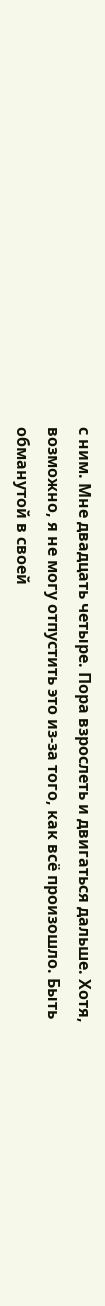с ним. Мне двадцать четыре. Пора взрослеть и двигаться дальше. Хотя, возможно, я не могу отпустить это из-за того, как всё произошло. Быть обманутой в своей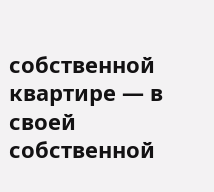собственной квартире — в своей собственной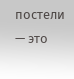постели — это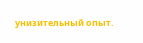унизительный опыт.